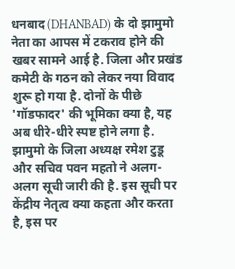धनबाद (DHANBAD) के दो झामुमो नेता का आपस में टकराव होने की खबर सामने आई है. जिला और प्रखंड कमेटी के गठन को लेकर नया विवाद शुरू हो गया है. दोनों के पीछे 'गॉडफादर' की भूमिका क्या है, यह अब धीरे-धीरे स्पष्ट होने लगा है. झामुमो के जिला अध्यक्ष रमेश टुडू और सचिव पवन महतो ने अलग-अलग सूची जारी की है. इस सूची पर केंद्रीय नेतृत्व क्या कहता और करता है, इस पर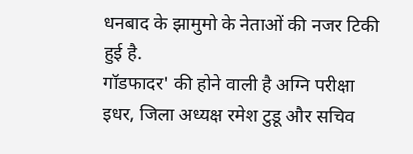धनबाद के झामुमो के नेताओं की नजर टिकी हुई है.
गॉडफादर' की होने वाली है अग्नि परीक्षा
इधर, जिला अध्यक्ष रमेश टुडू और सचिव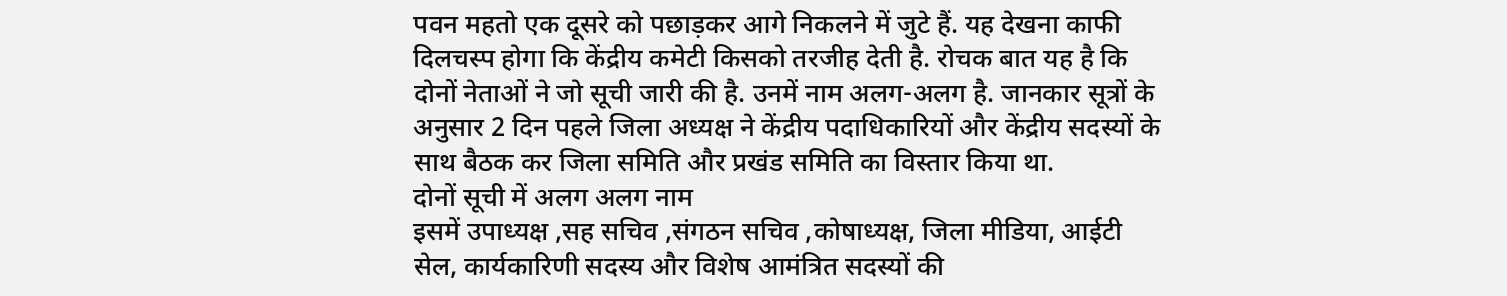पवन महतो एक दूसरे को पछाड़कर आगे निकलने में जुटे हैं. यह देखना काफी दिलचस्प होगा कि केंद्रीय कमेटी किसको तरजीह देती है. रोचक बात यह है कि दोनों नेताओं ने जो सूची जारी की है. उनमें नाम अलग-अलग है. जानकार सूत्रों के अनुसार 2 दिन पहले जिला अध्यक्ष ने केंद्रीय पदाधिकारियों और केंद्रीय सदस्यों के साथ बैठक कर जिला समिति और प्रखंड समिति का विस्तार किया था.
दोनों सूची में अलग अलग नाम
इसमें उपाध्यक्ष ,सह सचिव ,संगठन सचिव ,कोषाध्यक्ष, जिला मीडिया, आईटी सेल, कार्यकारिणी सदस्य और विशेष आमंत्रित सदस्यों की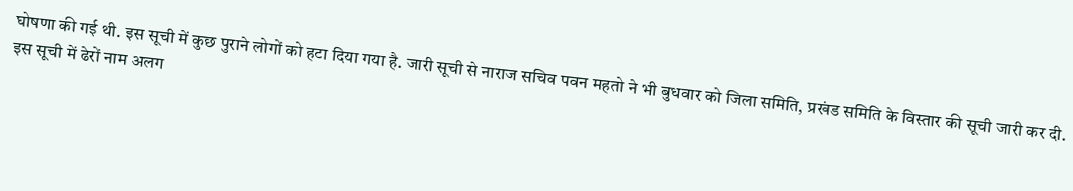घोषणा की गई थी. इस सूची में कुछ पुराने लोगों को हटा दिया गया है. जारी सूची से नाराज सचिव पवन महतो ने भी बुधवार को जिला समिति, प्रखंड समिति के विस्तार की सूची जारी कर दी. इस सूची में ढेरों नाम अलग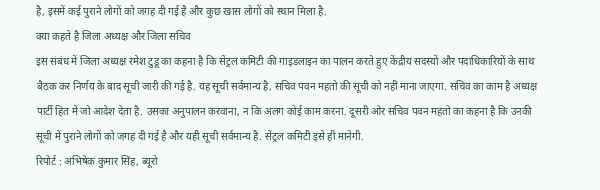है, इसमें कई पुराने लोगों को जगह दी गई है और कुछ खास लोगों को स्थान मिला है.
क्या कहते है जिला अध्यक्ष और जिला सचिव
इस संबंध में जिला अध्यक्ष रमेश टुडू का कहना है कि सेंट्रल कमिटी की गाइडलाइन का पालन करते हुए केंद्रीय सदस्यों और पदाधिकारियों के साथ बैठक कर निर्णय के बाद सूची जारी की गई है. यह सूची सर्वमान्य है, सचिव पवन महतो की सूची को नहीं माना जाएगा. सचिव का काम है अध्यक्ष पार्टी हित में जो आदेश देता है. उसका अनुपालन करवाना, न कि अलग कोई काम करना. दूसरी ओर सचिव पवन महतो का कहना है कि उनकी सूची में पुराने लोगों को जगह दी गई है और यही सूची सर्वमान्य है. सेंट्रल कमिटी इसे ही मानेगी.
रिपोर्ट : अभिषेक कुमार सिंह, ब्यूरो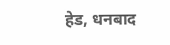हेड, धनबाद